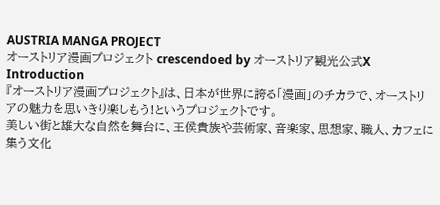AUSTRIA MANGA PROJECT
オーストリア漫画プロジェクト crescendoed by オーストリア観光公式X
Introduction
『オーストリア漫画プロジェクト』は、日本が世界に誇る「漫画」のチカラで、オーストリアの魅力を思いきり楽しもう!というプロジェクトです。
美しい街と雄大な自然を舞台に、王侯貴族や芸術家、音楽家、思想家、職人、カフェに集う文化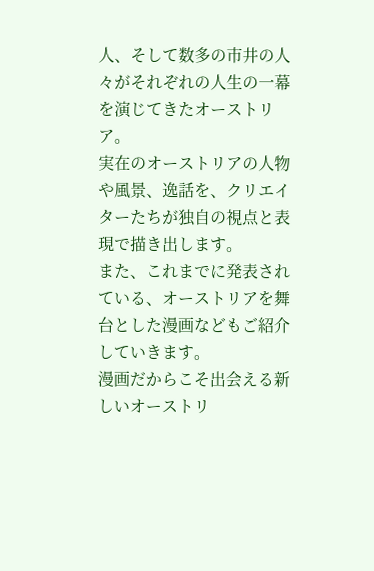人、そして数多の市井の人々がそれぞれの人生の一幕を演じてきたオーストリア。
実在のオーストリアの人物や風景、逸話を、クリエイターたちが独自の視点と表現で描き出します。
また、これまでに発表されている、オーストリアを舞台とした漫画などもご紹介していきます。
漫画だからこそ出会える新しいオーストリ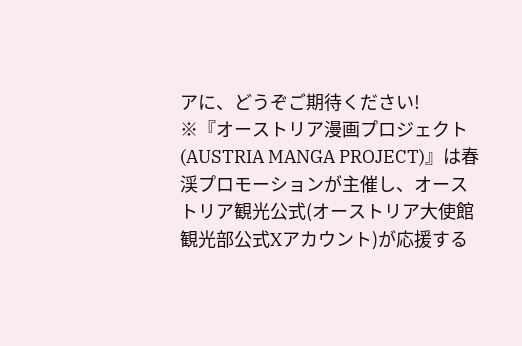アに、どうぞご期待ください!
※『オーストリア漫画プロジェクト(AUSTRIA MANGA PROJECT)』は春渓プロモーションが主催し、オーストリア観光公式(オーストリア大使館観光部公式Xアカウント)が応援する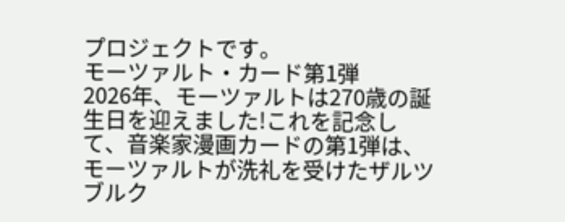プロジェクトです。
モーツァルト・カード第1弾
2026年、モーツァルトは270歳の誕生日を迎えました!これを記念して、音楽家漫画カードの第1弾は、モーツァルトが洗礼を受けたザルツブルク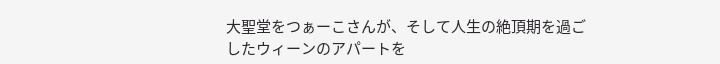大聖堂をつぁーこさんが、そして人生の絶頂期を過ごしたウィーンのアパートを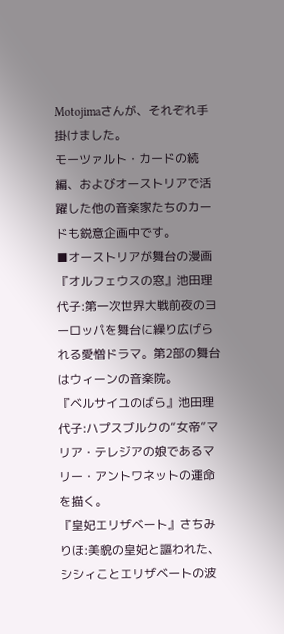Motojimaさんが、それぞれ手掛けました。
モーツァルト・カードの続編、およびオーストリアで活躍した他の音楽家たちのカードも鋭意企画中です。
■オーストリアが舞台の漫画
『オルフェウスの窓』池田理代子:第一次世界大戦前夜のヨーロッパを舞台に繰り広げられる愛憎ドラマ。第2部の舞台はウィーンの音楽院。
『ベルサイユのばら』池田理代子:ハプスブルクの“女帝”マリア・テレジアの娘であるマリー・アントワネットの運命を描く。
『皇妃エリザベート』さちみりほ:美貌の皇妃と謳われた、シシィことエリザベートの波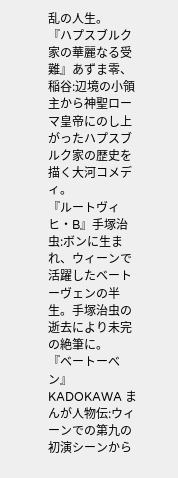乱の人生。
『ハプスブルク家の華麗なる受難』あずま零、稲谷:辺境の小領主から神聖ローマ皇帝にのし上がったハプスブルク家の歴史を描く大河コメディ。
『ルートヴィヒ・B』手塚治虫:ボンに生まれ、ウィーンで活躍したベートーヴェンの半生。手塚治虫の逝去により未完の絶筆に。
『ベートーべン』KADOKAWA まんが人物伝:ウィーンでの第九の初演シーンから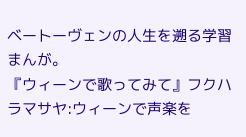ベートーヴェンの人生を遡る学習まんが。
『ウィーンで歌ってみて』フクハラマサヤ:ウィーンで声楽を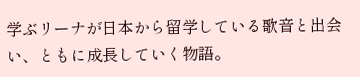学ぶリーナが日本から留学している歌音と出会い、ともに成長していく物語。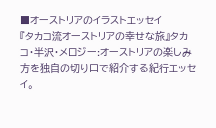■オーストリアのイラストエッセイ
『タカコ流オーストリアの幸せな旅』タカコ・半沢・メロジー:オーストリアの楽しみ方を独自の切り口で紹介する紀行エッセイ。